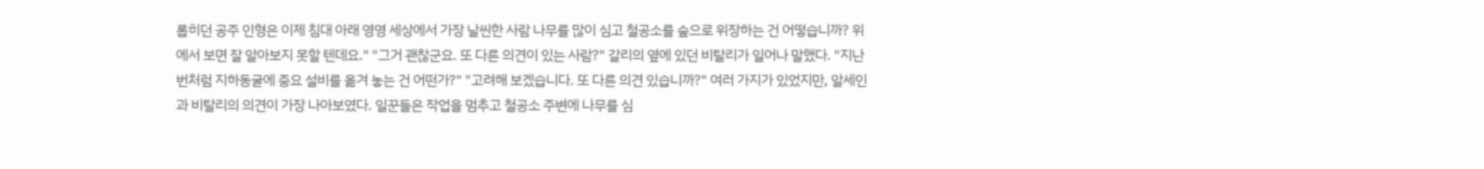롭히던 공주 인형은 이제 침대 아래 영영 세상에서 가장 날씬한 사람 나무를 많이 심고 철공소를 숲으로 위장하는 건 어떻습니까? 위에서 보면 잘 알아보지 못할 텐데요." "그거 괜찮군요. 또 다른 의견이 있는 사람?" 갈리의 옆에 있던 비탈리가 일어나 말했다. "지난번처럼 지하동굴에 중요 설비를 옮겨 놓는 건 어떤가?" "고려해 보겠습니다. 또 다른 의견 있습니까?" 여러 가지가 있었지만, 알세인과 비탈리의 의견이 가장 나아보였다. 일꾼들은 작업을 멈추고 철공소 주변에 나무를 심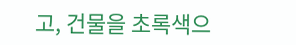고, 건물을 초록색으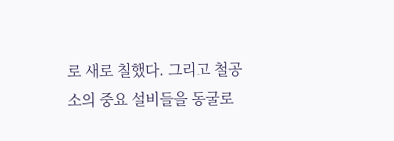로 새로 칠했다. 그리고 철공소의 중요 설비들을 동굴로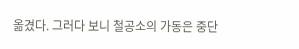옮겼다. 그러다 보니 철공소의 가동은 중단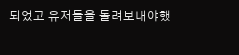되었고 유저들을 돌려보내야했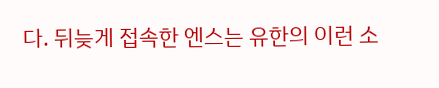다. 뒤늦게 접속한 엔스는 유한의 이런 소